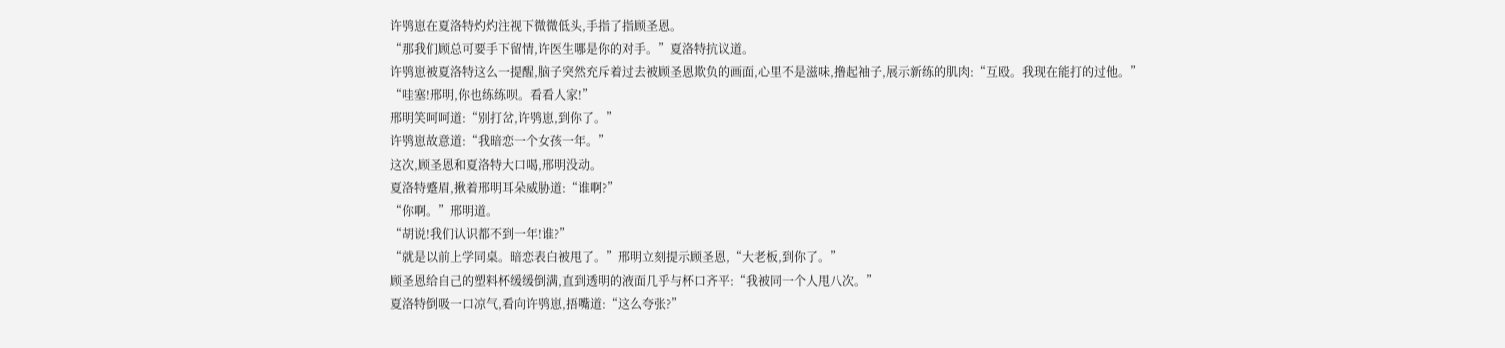许鸮崽在夏洛特灼灼注视下微微低头,手指了指顾圣恩。
“那我们顾总可要手下留情,许医生哪是你的对手。”夏洛特抗议道。
许鸮崽被夏洛特这么一提醒,脑子突然充斥着过去被顾圣恩欺负的画面,心里不是滋味,撸起袖子,展示新练的肌肉:“互殴。我现在能打的过他。”
“哇塞!邢明,你也练练呗。看看人家!”
邢明笑呵呵道:“别打岔,许鸮崽,到你了。”
许鸮崽故意道:“我暗恋一个女孩一年。”
这次,顾圣恩和夏洛特大口喝,邢明没动。
夏洛特蹙眉,揪着邢明耳朵威胁道:“谁啊?”
“你啊。”邢明道。
“胡说!我们认识都不到一年!谁?”
“就是以前上学同桌。暗恋表白被甩了。”邢明立刻提示顾圣恩,“大老板,到你了。”
顾圣恩给自己的塑料杯缓缓倒满,直到透明的液面几乎与杯口齐平:“我被同一个人甩八次。”
夏洛特倒吸一口凉气,看向许鸮崽,捂嘴道:“这么夸张?”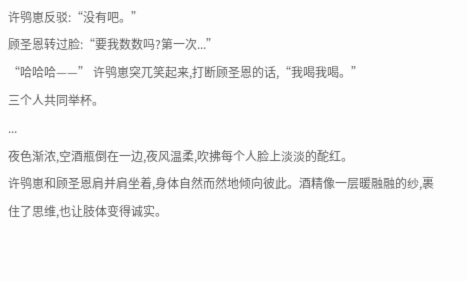许鸮崽反驳:“没有吧。”
顾圣恩转过脸:“要我数数吗?第一次...”
“哈哈哈——” 许鸮崽突兀笑起来,打断顾圣恩的话,“我喝我喝。”
三个人共同举杯。
...
夜色渐浓,空酒瓶倒在一边,夜风温柔,吹拂每个人脸上淡淡的酡红。
许鸮崽和顾圣恩肩并肩坐着,身体自然而然地倾向彼此。酒精像一层暖融融的纱,裹住了思维,也让肢体变得诚实。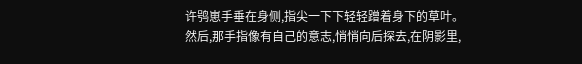许鸮崽手垂在身侧,指尖一下下轻轻蹭着身下的草叶。然后,那手指像有自己的意志,悄悄向后探去,在阴影里,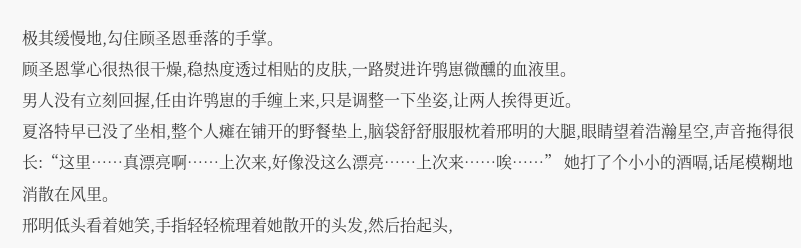极其缓慢地,勾住顾圣恩垂落的手掌。
顾圣恩掌心很热很干燥,稳热度透过相贴的皮肤,一路熨进许鸮崽微醺的血液里。
男人没有立刻回握,任由许鸮崽的手缠上来,只是调整一下坐姿,让两人挨得更近。
夏洛特早已没了坐相,整个人瘫在铺开的野餐垫上,脑袋舒舒服服枕着邢明的大腿,眼睛望着浩瀚星空,声音拖得很长:“这里……真漂亮啊……上次来,好像没这么漂亮……上次来……唉……” 她打了个小小的酒嗝,话尾模糊地消散在风里。
邢明低头看着她笑,手指轻轻梳理着她散开的头发,然后抬起头,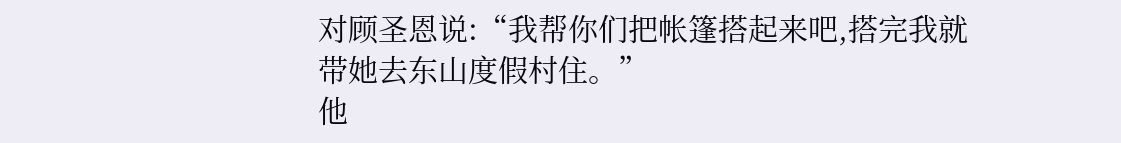对顾圣恩说:“我帮你们把帐篷搭起来吧,搭完我就带她去东山度假村住。”
他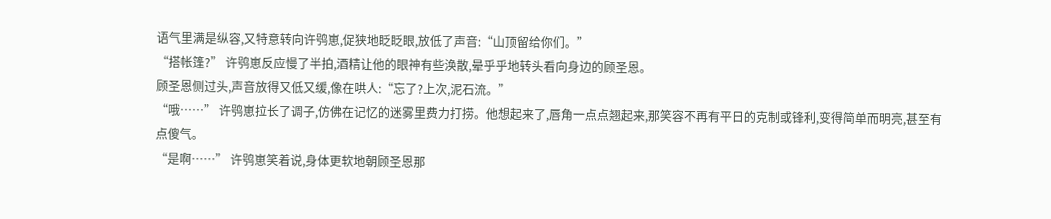语气里满是纵容,又特意转向许鸮崽,促狭地眨眨眼,放低了声音:“山顶留给你们。”
“搭帐篷?” 许鸮崽反应慢了半拍,酒精让他的眼神有些涣散,晕乎乎地转头看向身边的顾圣恩。
顾圣恩侧过头,声音放得又低又缓,像在哄人:“忘了?上次,泥石流。”
“哦……” 许鸮崽拉长了调子,仿佛在记忆的迷雾里费力打捞。他想起来了,唇角一点点翘起来,那笑容不再有平日的克制或锋利,变得简单而明亮,甚至有点傻气。
“是啊……” 许鸮崽笑着说,身体更软地朝顾圣恩那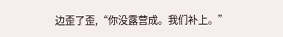边歪了歪,“你没露营成。我们补上。”